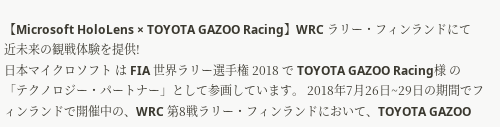【Microsoft HoloLens × TOYOTA GAZOO Racing】WRC ラリー・フィンランドにて近未来の観戦体験を提供!
日本マイクロソフト は FIA 世界ラリー選手権 2018 で TOYOTA GAZOO Racing様 の「テクノロジー・パートナー」として参画しています。 2018年7月26日~29日の期間でフィンランドで開催中の、WRC 第8戦ラリー・フィンランドにおいて、TOYOTA GAZOO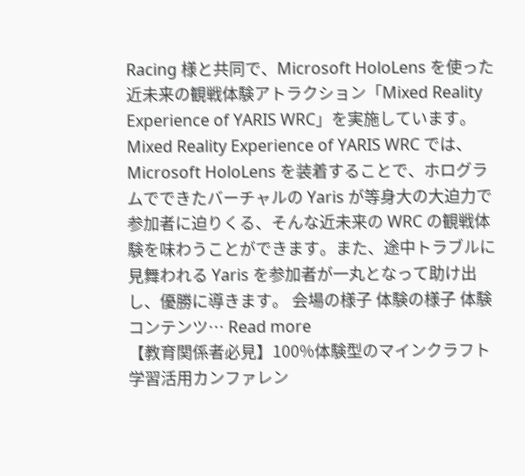Racing 様と共同で、Microsoft HoloLens を使った近未来の観戦体験アトラクション「Mixed Reality Experience of YARIS WRC」を実施しています。 Mixed Reality Experience of YARIS WRC では、Microsoft HoloLens を装着することで、ホログラムでできたバーチャルの Yaris が等身大の大迫力で参加者に迫りくる、そんな近未来の WRC の観戦体験を味わうことができます。また、途中トラブルに見舞われる Yaris を参加者が一丸となって助け出し、優勝に導きます。 会場の様子 体験の様子 体験コンテンツ… Read more
【教育関係者必見】100%体験型のマインクラフト学習活用カンファレン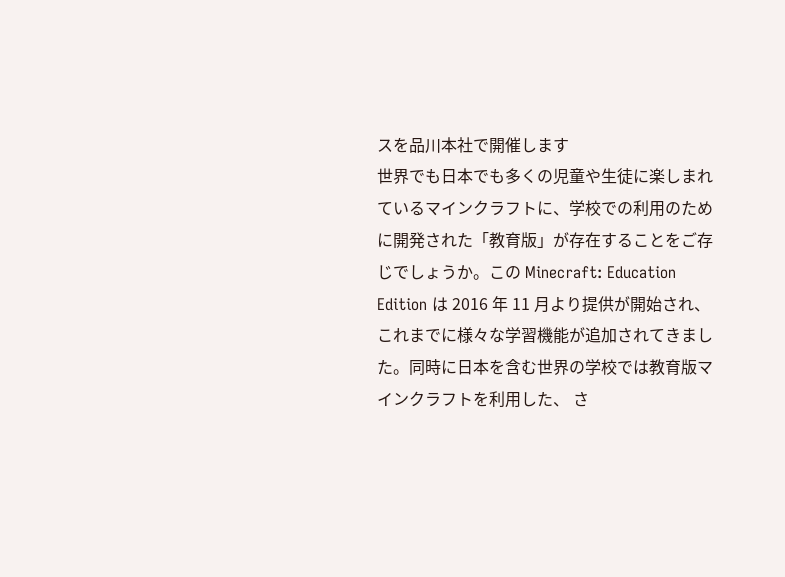スを品川本社で開催します
世界でも日本でも多くの児童や生徒に楽しまれているマインクラフトに、学校での利用のために開発された「教育版」が存在することをご存じでしょうか。この Minecraft: Education Edition は 2016 年 11 月より提供が開始され、これまでに様々な学習機能が追加されてきました。同時に日本を含む世界の学校では教育版マインクラフトを利用した、 さ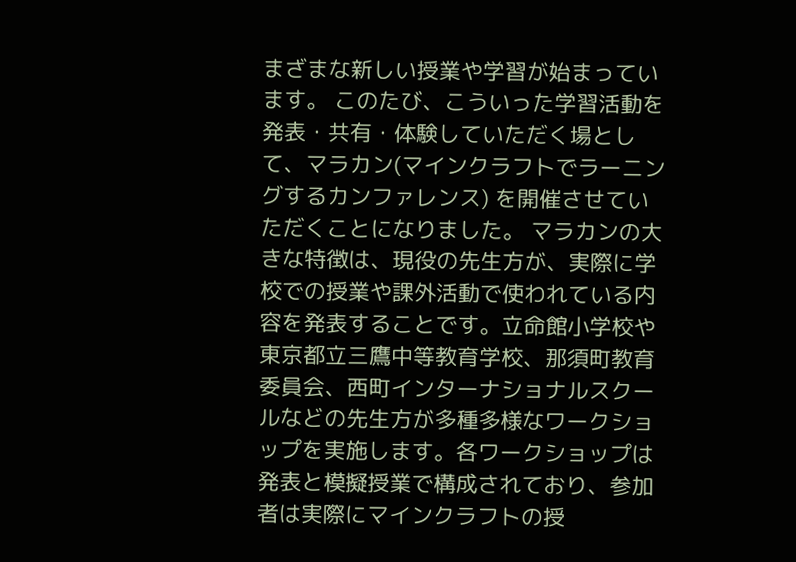まざまな新しい授業や学習が始まっています。 このたび、こういった学習活動を発表・共有・体験していただく場として、マラカン(マインクラフトでラーニングするカンファレンス) を開催させていただくことになりました。 マラカンの大きな特徴は、現役の先生方が、実際に学校での授業や課外活動で使われている内容を発表することです。立命館小学校や東京都立三鷹中等教育学校、那須町教育委員会、西町インターナショナルスクールなどの先生方が多種多様なワークショップを実施します。各ワークショップは発表と模擬授業で構成されており、参加者は実際にマインクラフトの授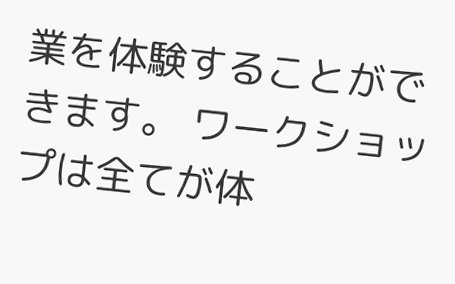業を体験することができます。 ワークショップは全てが体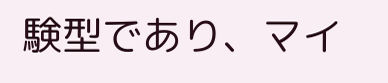験型であり、マイ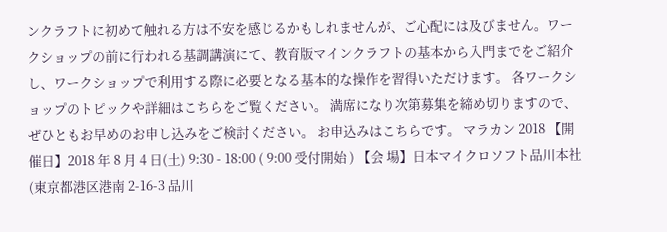ンクラフトに初めて触れる方は不安を感じるかもしれませんが、ご心配には及びません。ワークショップの前に行われる基調講演にて、教育版マインクラフトの基本から入門までをご紹介し、ワークショップで利用する際に必要となる基本的な操作を習得いただけます。 各ワークショップのトピックや詳細はこちらをご覧ください。 満席になり次第募集を締め切りますので、ぜひともお早めのお申し込みをご検討ください。 お申込みはこちらです。 マラカン 2018 【開催日】2018 年 8 月 4 日(土) 9:30 - 18:00 ( 9:00 受付開始 ) 【会 場】日本マイクロソフト品川本社(東京都港区港南 2-16-3 品川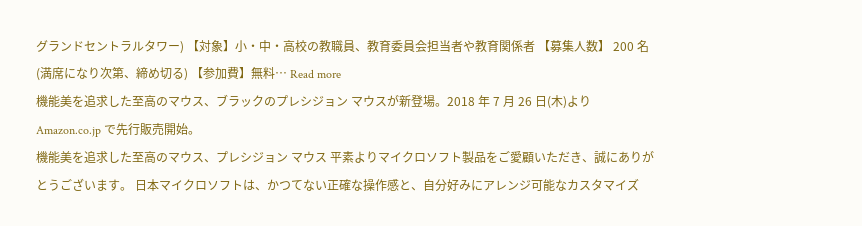グランドセントラルタワー) 【対象】小・中・高校の教職員、教育委員会担当者や教育関係者 【募集人数】 200 名(満席になり次第、締め切る) 【参加費】無料… Read more
機能美を追求した至高のマウス、ブラックのプレシジョン マウスが新登場。2018 年 7 月 26 日(木)より Amazon.co.jp で先行販売開始。
機能美を追求した至高のマウス、プレシジョン マウス 平素よりマイクロソフト製品をご愛顧いただき、誠にありがとうございます。 日本マイクロソフトは、かつてない正確な操作感と、自分好みにアレンジ可能なカスタマイズ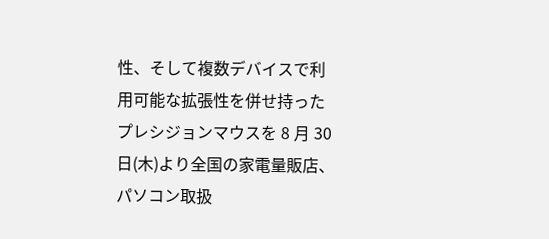性、そして複数デバイスで利用可能な拡張性を併せ持ったプレシジョンマウスを 8 月 30 日(木)より全国の家電量販店、パソコン取扱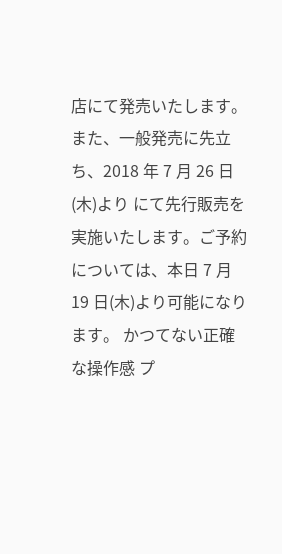店にて発売いたします。また、一般発売に先立ち、2018 年 7 月 26 日(木)より にて先行販売を実施いたします。ご予約については、本日 7 月 19 日(木)より可能になります。 かつてない正確な操作感 プ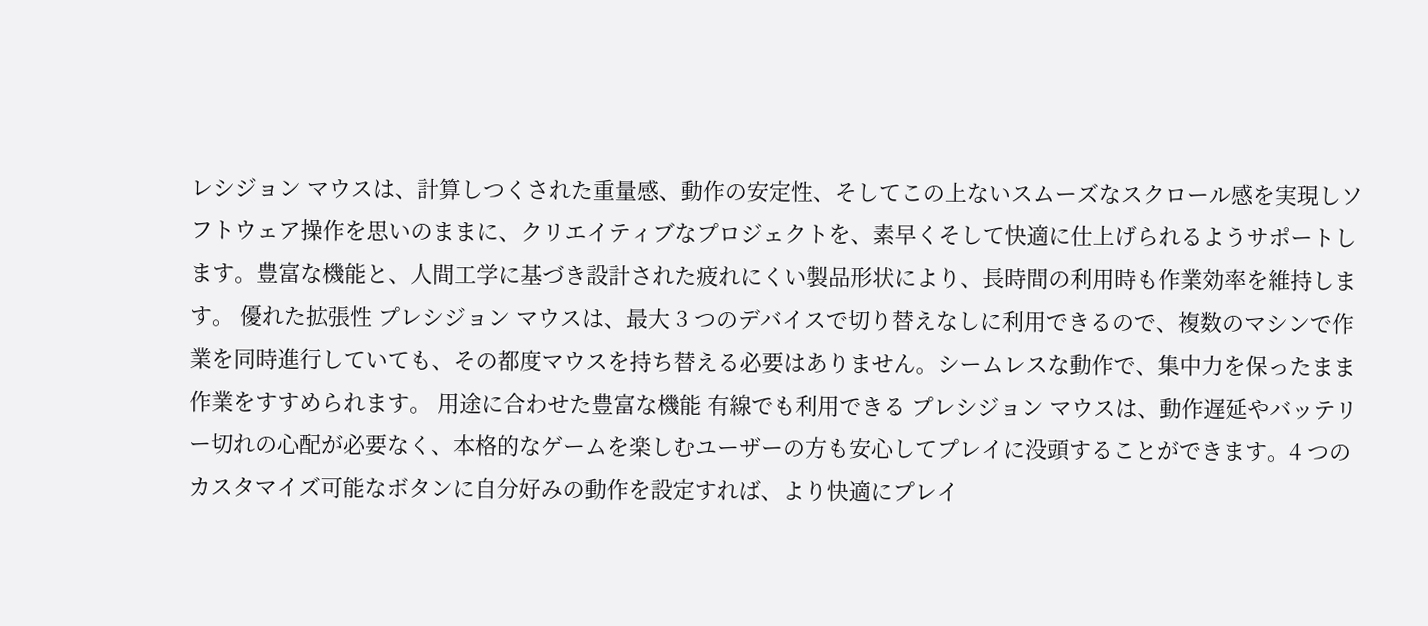レシジョン マウスは、計算しつくされた重量感、動作の安定性、そしてこの上ないスムーズなスクロール感を実現しソフトウェア操作を思いのままに、クリエイティブなプロジェクトを、素早くそして快適に仕上げられるようサポートします。豊富な機能と、人間工学に基づき設計された疲れにくい製品形状により、長時間の利用時も作業効率を維持します。 優れた拡張性 プレシジョン マウスは、最大 3 つのデバイスで切り替えなしに利用できるので、複数のマシンで作業を同時進行していても、その都度マウスを持ち替える必要はありません。シームレスな動作で、集中力を保ったまま作業をすすめられます。 用途に合わせた豊富な機能 有線でも利用できる プレシジョン マウスは、動作遅延やバッテリー切れの心配が必要なく、本格的なゲームを楽しむユーザーの方も安心してプレイに没頭することができます。4 つのカスタマイズ可能なボタンに自分好みの動作を設定すれば、より快適にプレイ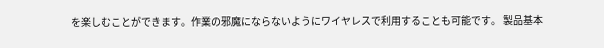を楽しむことができます。作業の邪魔にならないようにワイヤレスで利用することも可能です。 製品基本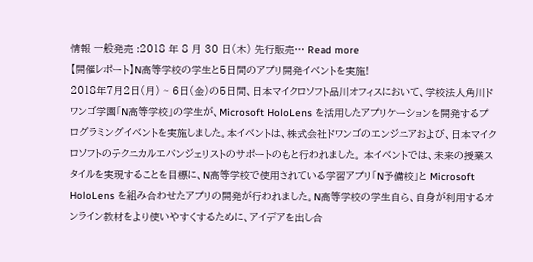情報 一般発売 :2018 年 8 月 30 日(木) 先行販売… Read more
【開催レポート】N高等学校の学生と5日間のアプリ開発イベントを実施!
2018年7月2日(月) ~ 6日(金)の5日間、日本マイクロソフト品川オフィスにおいて、学校法人角川ドワンゴ学園「N高等学校」の学生が、Microsoft HoloLens を活用したアプリケーションを開発するプログラミングイベントを実施しました。本イベントは、株式会社ドワンゴのエンジニアおよび、日本マイクロソフトのテクニカルエバンジェリストのサポートのもと行われました。 本イベントでは、未来の授業スタイルを実現することを目標に、N高等学校で使用されている学習アプリ「N予備校」と Microsoft HoloLens を組み合わせたアプリの開発が行われました。N高等学校の学生自ら、自身が利用するオンライン教材をより使いやすくするために、アイデアを出し合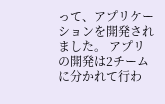って、アプリケーションを開発されました。 アプリの開発は2チームに分かれて行わ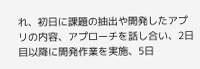れ、初日に課題の抽出や開発したアプリの内容、アプローチを話し合い、2日目以降に開発作業を実施、5日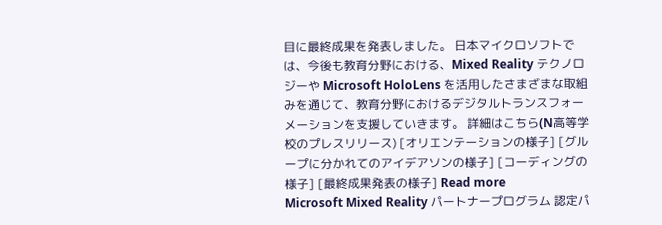目に最終成果を発表しました。 日本マイクロソフトでは、今後も教育分野における、Mixed Reality テクノロジーや Microsoft HoloLens を活用したさまざまな取組みを通じて、教育分野におけるデジタルトランスフォーメーションを支援していきます。 詳細はこちら(N高等学校のプレスリリース) [オリエンテーションの様子] [グループに分かれてのアイデアソンの様子] [コーディングの様子] [最終成果発表の様子] Read more
Microsoft Mixed Reality パートナープログラム 認定パ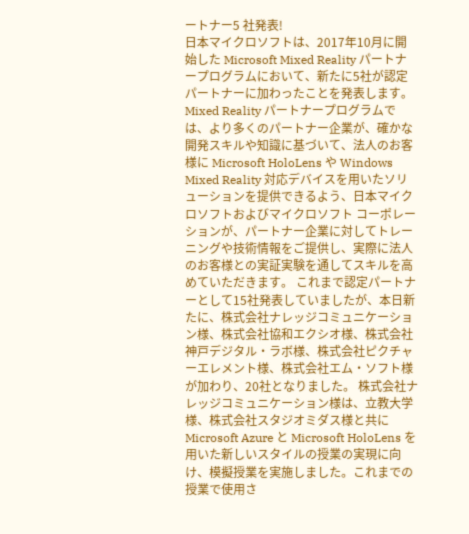ートナー5 社発表!
日本マイクロソフトは、2017年10月に開始した Microsoft Mixed Reality パートナープログラムにおいて、新たに5社が認定パートナーに加わったことを発表します。 Mixed Reality パートナープログラムでは、より多くのパートナー企業が、確かな開発スキルや知識に基づいて、法人のお客様に Microsoft HoloLens や Windows Mixed Reality 対応デバイスを用いたソリューションを提供できるよう、日本マイクロソフトおよびマイクロソフト コーポレーションが、パートナー企業に対してトレーニングや技術情報をご提供し、実際に法人のお客様との実証実験を通してスキルを高めていただきます。 これまで認定パートナーとして15社発表していましたが、本日新たに、株式会社ナレッジコミュニケーション様、株式会社協和エクシオ様、株式会社神戸デジタル・ラボ様、株式会社ピクチャーエレメント様、株式会社エム・ソフト様が加わり、20社となりました。 株式会社ナレッジコミュニケーション様は、立教大学様、株式会社スタジオミダス様と共に Microsoft Azure と Microsoft HoloLens を用いた新しいスタイルの授業の実現に向け、模擬授業を実施しました。これまでの授業で使用さ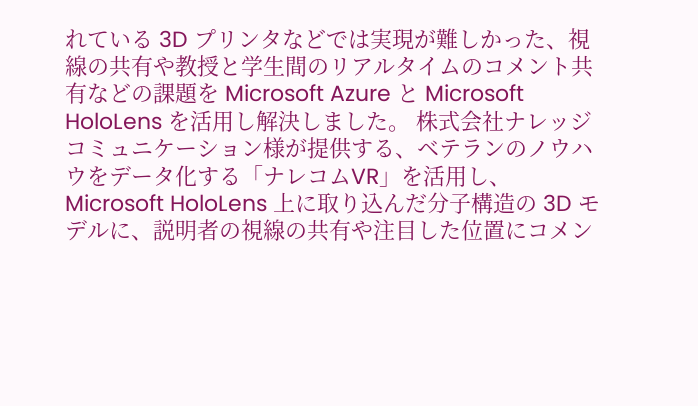れている 3D プリンタなどでは実現が難しかった、視線の共有や教授と学生間のリアルタイムのコメント共有などの課題を Microsoft Azure と Microsoft HoloLens を活用し解決しました。 株式会社ナレッジコミュニケーション様が提供する、ベテランのノウハウをデータ化する「ナレコムVR」を活用し、Microsoft HoloLens 上に取り込んだ分子構造の 3D モデルに、説明者の視線の共有や注目した位置にコメン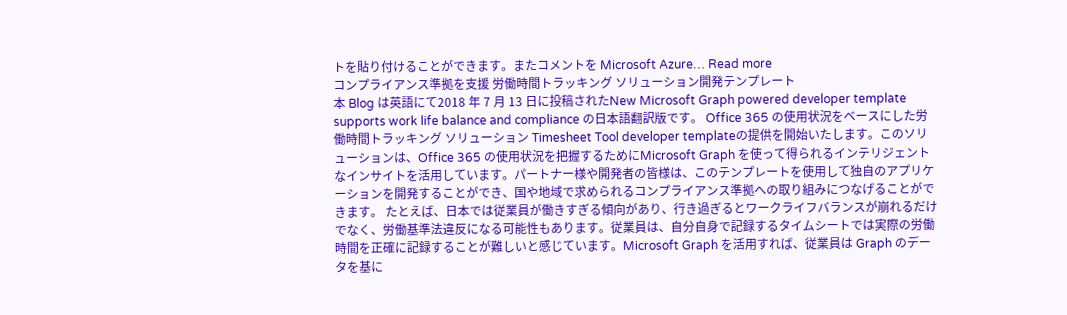トを貼り付けることができます。またコメントを Microsoft Azure… Read more
コンプライアンス準拠を支援 労働時間トラッキング ソリューション開発テンプレート
本 Blog は英語にて2018 年 7 月 13 日に投稿されたNew Microsoft Graph powered developer template supports work life balance and compliance の日本語翻訳版です。 Office 365 の使用状況をベースにした労働時間トラッキング ソリューション Timesheet Tool developer templateの提供を開始いたします。このソリューションは、Office 365 の使用状況を把握するためにMicrosoft Graph を使って得られるインテリジェントなインサイトを活用しています。パートナー様や開発者の皆様は、このテンプレートを使用して独自のアプリケーションを開発することができ、国や地域で求められるコンプライアンス準拠への取り組みにつなげることができます。 たとえば、日本では従業員が働きすぎる傾向があり、行き過ぎるとワークライフバランスが崩れるだけでなく、労働基準法違反になる可能性もあります。従業員は、自分自身で記録するタイムシートでは実際の労働時間を正確に記録することが難しいと感じています。Microsoft Graph を活用すれば、従業員は Graph のデータを基に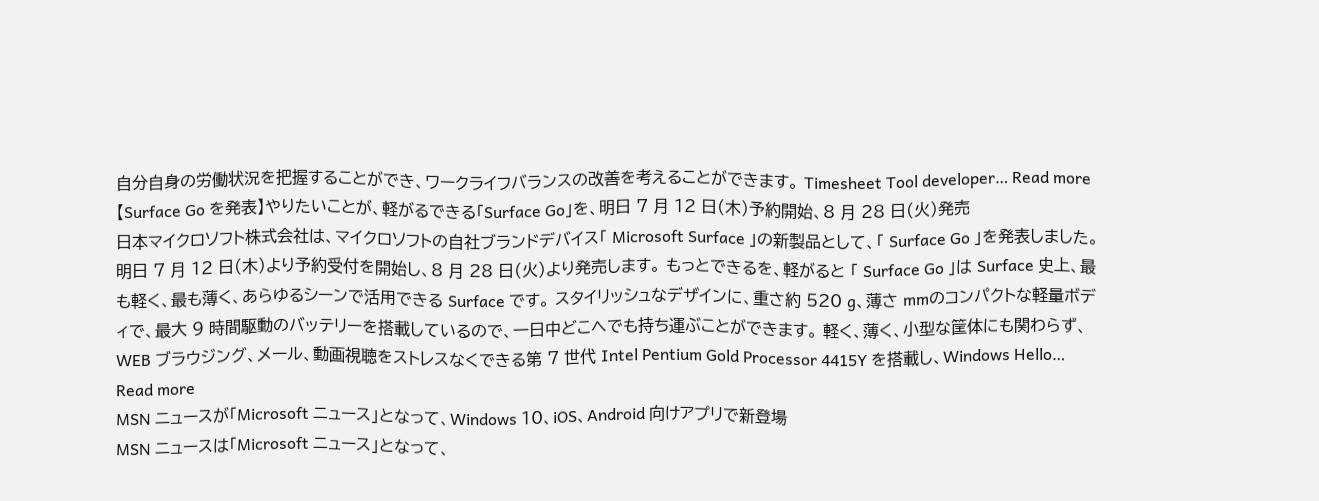自分自身の労働状況を把握することができ、ワークライフバランスの改善を考えることができます。 Timesheet Tool developer… Read more
【Surface Go を発表】やりたいことが、軽がるできる「Surface Go」を、明日 7 月 12 日(木)予約開始、8 月 28 日(火)発売
日本マイクロソフト株式会社は、マイクロソフトの自社ブランドデバイス「 Microsoft Surface 」の新製品として、「 Surface Go 」を発表しました。明日 7 月 12 日(木)より予約受付を開始し、8 月 28 日(火)より発売します。 もっとできるを、軽がると 「 Surface Go 」は Surface 史上、最も軽く、最も薄く、あらゆるシーンで活用できる Surface です。 スタイリッシュなデザインに、重さ約 520 g、薄さ mmのコンパクトな軽量ボディで、最大 9 時間駆動のバッテリーを搭載しているので、一日中どこへでも持ち運ぶことができます。 軽く、薄く、小型な筐体にも関わらず、WEB ブラウジング、メール、動画視聴をストレスなくできる第 7 世代 Intel Pentium Gold Processor 4415Y を搭載し、Windows Hello… Read more
MSN ニュースが「Microsoft ニュース」となって、Windows 10、iOS、Android 向けアプリで新登場
MSN ニュースは「Microsoft ニュース」となって、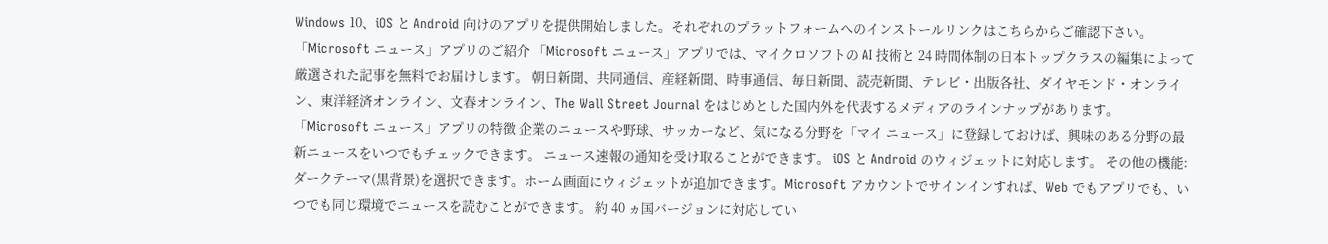Windows 10、iOS と Android 向けのアプリを提供開始しました。それぞれのプラットフォームへのインストールリンクはこちらからご確認下さい。 「Microsoft ニュース」アプリのご紹介 「Microsoft ニュース」アプリでは、マイクロソフトの AI 技術と 24 時間体制の日本トップクラスの編集によって 厳選された記事を無料でお届けします。 朝日新聞、共同通信、産経新聞、時事通信、毎日新聞、読売新聞、テレビ・出版各社、ダイヤモンド・オンライン、東洋経済オンライン、文春オンライン、The Wall Street Journal をはじめとした国内外を代表するメディアのラインナップがあります。 「Microsoft ニュース」アプリの特徴 企業のニュースや野球、サッカーなど、気になる分野を「マイ ニュース」に登録しておけば、興味のある分野の最新ニュースをいつでもチェックできます。 ニュース速報の通知を受け取ることができます。 iOS と Android のウィジェットに対応します。 その他の機能:ダークテーマ(黒背景)を選択できます。ホーム画面にウィジェットが追加できます。Microsoft アカウントでサインインすれば、Web でもアプリでも、いつでも同じ環境でニュースを読むことができます。 約 40 ヵ国バージョンに対応してい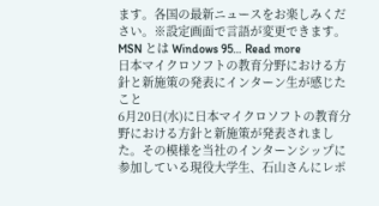ます。各国の最新ニュースをお楽しみください。※設定画面で言語が変更できます。 MSN とは Windows 95… Read more
日本マイクロソフトの教育分野における方針と新施策の発表にインターン生が感じたこと
6月20日(水)に日本マイクロソフトの教育分野における方針と新施策が発表されました。その模様を当社のインターンシップに参加している現役大学生、石山さんにレポ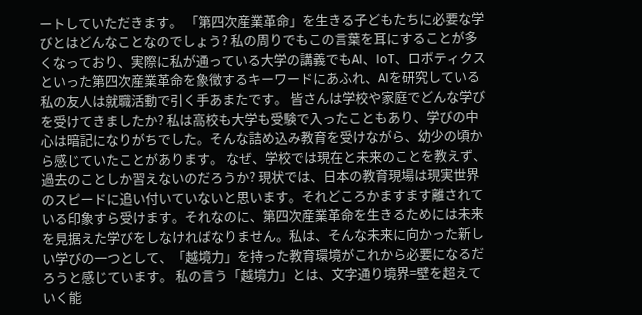ートしていただきます。 「第四次産業革命」を生きる子どもたちに必要な学びとはどんなことなのでしょう? 私の周りでもこの言葉を耳にすることが多くなっており、実際に私が通っている大学の講義でもAI、IoT、ロボティクスといった第四次産業革命を象徴するキーワードにあふれ、AIを研究している私の友人は就職活動で引く手あまたです。 皆さんは学校や家庭でどんな学びを受けてきましたか? 私は高校も大学も受験で入ったこともあり、学びの中心は暗記になりがちでした。そんな詰め込み教育を受けながら、幼少の頃から感じていたことがあります。 なぜ、学校では現在と未来のことを教えず、過去のことしか習えないのだろうか? 現状では、日本の教育現場は現実世界のスピードに追い付いていないと思います。それどころかますます離されている印象すら受けます。それなのに、第四次産業革命を生きるためには未来を見据えた学びをしなければなりません。私は、そんな未来に向かった新しい学びの一つとして、「越境力」を持った教育環境がこれから必要になるだろうと感じています。 私の言う「越境力」とは、文字通り境界=壁を超えていく能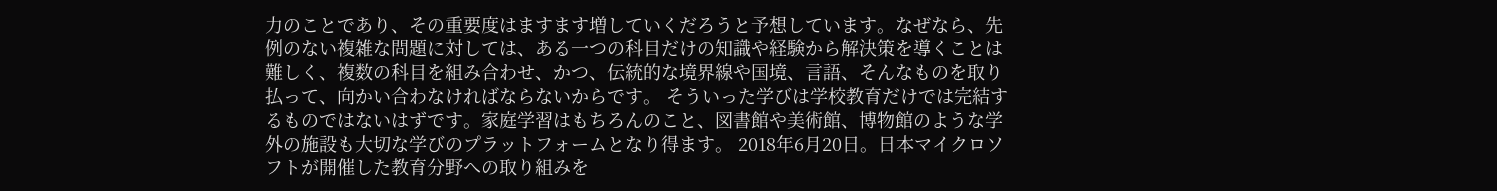力のことであり、その重要度はますます増していくだろうと予想しています。なぜなら、先例のない複雑な問題に対しては、ある一つの科目だけの知識や経験から解決策を導くことは難しく、複数の科目を組み合わせ、かつ、伝統的な境界線や国境、言語、そんなものを取り払って、向かい合わなければならないからです。 そういった学びは学校教育だけでは完結するものではないはずです。家庭学習はもちろんのこと、図書館や美術館、博物館のような学外の施設も大切な学びのプラットフォームとなり得ます。 2018年6月20日。日本マイクロソフトが開催した教育分野への取り組みを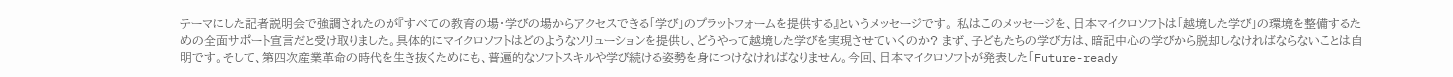テーマにした記者説明会で強調されたのが『すべての教育の場・学びの場からアクセスできる「学び」のプラットフォームを提供する』というメッセージです。 私はこのメッセージを、日本マイクロソフトは「越境した学び」の環境を整備するための全面サポート宣言だと受け取りました。具体的にマイクロソフトはどのようなソリューションを提供し、どうやって越境した学びを実現させていくのか? まず、子どもたちの学び方は、暗記中心の学びから脱却しなければならないことは自明です。そして、第四次産業革命の時代を生き抜くためにも、普遍的なソフトスキルや学び続ける姿勢を身につけなければなりません。今回、日本マイクロソフトが発表した「Future-ready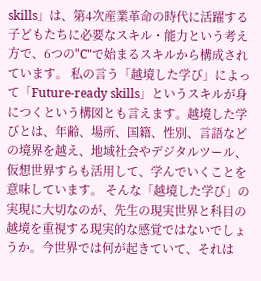skills」は、第4次産業革命の時代に活躍する子どもたちに必要なスキル・能力という考え方で、6つの"C"で始まるスキルから構成されています。 私の言う「越境した学び」によって「Future-ready skills」というスキルが身につくという構図とも言えます。越境した学びとは、年齢、場所、国籍、性別、言語などの境界を越え、地域社会やデジタルツール、仮想世界すらも活用して、学んでいくことを意味しています。 そんな「越境した学び」の実現に大切なのが、先生の現実世界と科目の越境を重視する現実的な感覚ではないでしょうか。今世界では何が起きていて、それは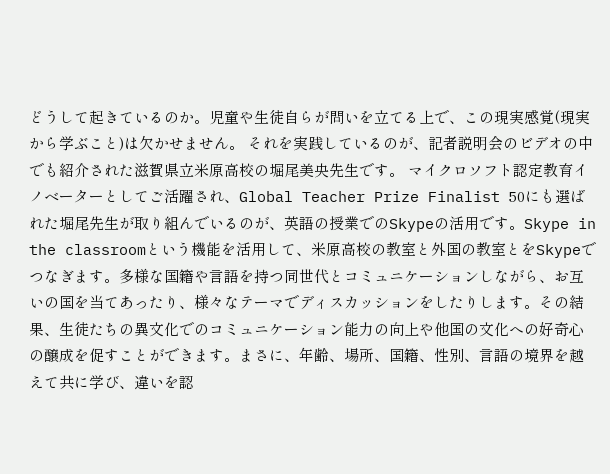どうして起きているのか。児童や生徒自らが問いを立てる上で、この現実感覚(現実から学ぶこと)は欠かせません。 それを実践しているのが、記者説明会のビデオの中でも紹介された滋賀県立米原高校の堀尾美央先生です。 マイクロソフト認定教育イノベーターとしてご活躍され、Global Teacher Prize Finalist 50にも選ばれた堀尾先生が取り組んでいるのが、英語の授業でのSkypeの活用です。Skype in the classroomという機能を活用して、米原高校の教室と外国の教室とをSkypeでつなぎます。多様な国籍や言語を持つ同世代とコミュニケーションしながら、お互いの国を当てあったり、様々なテーマでディスカッションをしたりします。その結果、生徒たちの異文化でのコミュニケーション能力の向上や他国の文化への好奇心の醸成を促すことができます。まさに、年齢、場所、国籍、性別、言語の境界を越えて共に学び、違いを認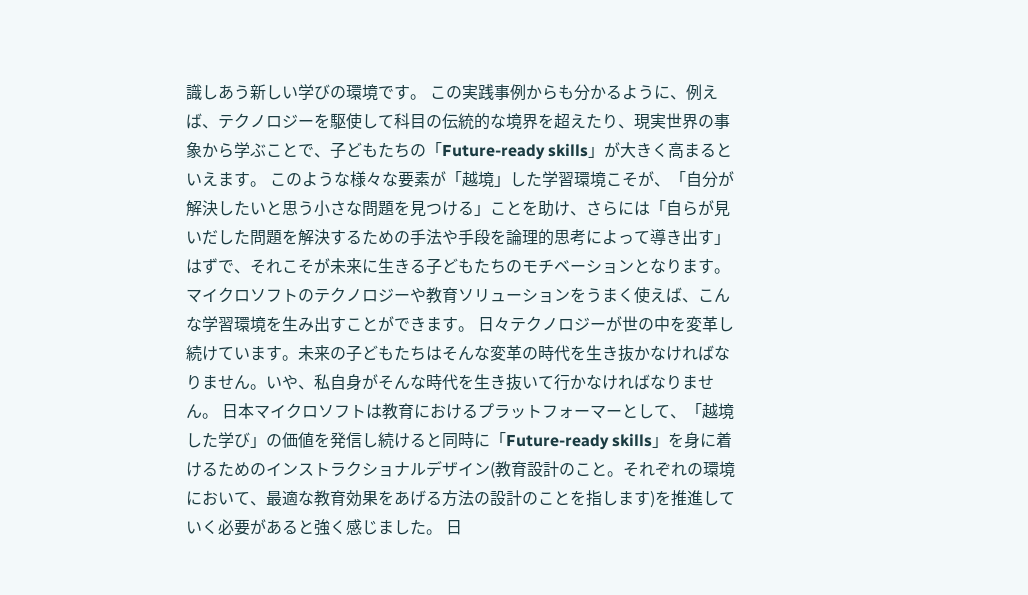識しあう新しい学びの環境です。 この実践事例からも分かるように、例えば、テクノロジーを駆使して科目の伝統的な境界を超えたり、現実世界の事象から学ぶことで、子どもたちの「Future-ready skills」が大きく高まるといえます。 このような様々な要素が「越境」した学習環境こそが、「自分が解決したいと思う小さな問題を見つける」ことを助け、さらには「自らが見いだした問題を解決するための手法や手段を論理的思考によって導き出す」はずで、それこそが未来に生きる子どもたちのモチベーションとなります。マイクロソフトのテクノロジーや教育ソリューションをうまく使えば、こんな学習環境を生み出すことができます。 日々テクノロジーが世の中を変革し続けています。未来の子どもたちはそんな変革の時代を生き抜かなければなりません。いや、私自身がそんな時代を生き抜いて行かなければなりません。 日本マイクロソフトは教育におけるプラットフォーマーとして、「越境した学び」の価値を発信し続けると同時に「Future-ready skills」を身に着けるためのインストラクショナルデザイン(教育設計のこと。それぞれの環境において、最適な教育効果をあげる方法の設計のことを指します)を推進していく必要があると強く感じました。 日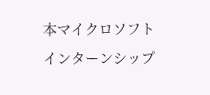本マイクロソフト インターンシップ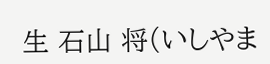生 石山 将(いしやま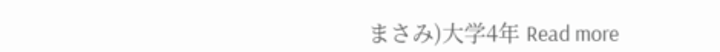まさみ)大学4年 Read more